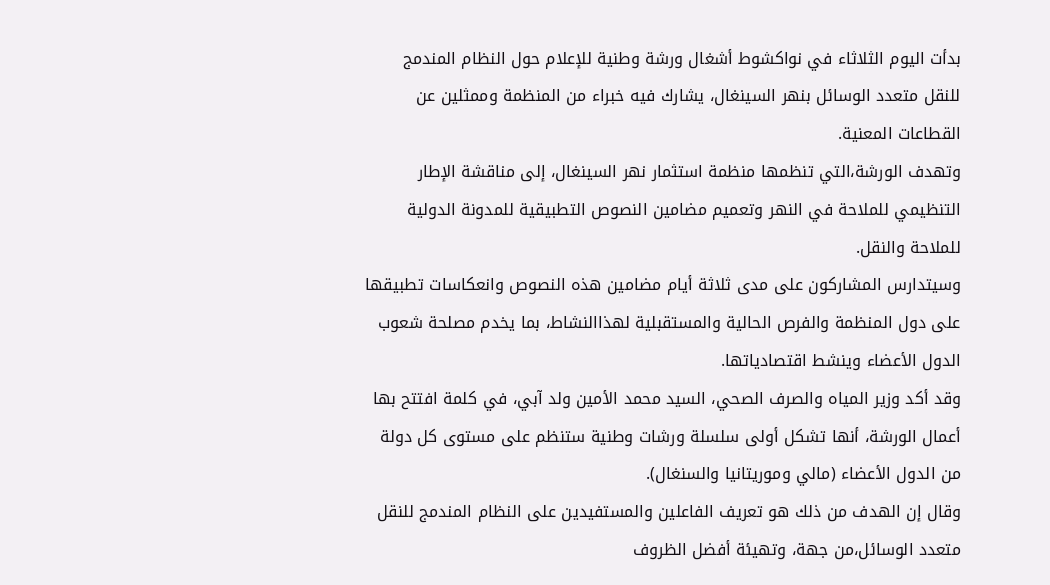بدأت اليوم الثلاثاء في نواكشوط أشغال ورشة وطنية للإعلام حول النظام المندمج للنقل متعدد الوسائل بنهر السينغال، يشارك فيه خبراء من المنظمة وممثلين عن القطاعات المعنية.
وتهدف الورشة،التي تنظمها منظمة استثمار نهر السينغال، إلى مناقشة الإطار التنظيمي للملاحة في النهر وتعميم مضامين النصوص التطبيقية للمدونة الدولية للملاحة والنقل.
وسيتدارس المشاركون على مدى ثلاثة أيام مضامين هذه النصوص وانعكاسات تطبيقها على دول المنظمة والفرص الحالية والمستقبلية لهذاالنشاط، بما يخدم مصلحة شعوب الدول الأعضاء وينشط اقتصادياتها.
وقد أكد وزير المياه والصرف الصحي، السيد محمد الأمين ولد آبي، في كلمة افتتح بها أعمال الورشة، أنها تشكل أولى سلسلة ورشات وطنية ستنظم على مستوى كل دولة من الدول الأعضاء (مالي وموريتانيا والسنغال).
وقال إن الهدف من ذلك هو تعريف الفاعلين والمستفيدين على النظام المندمج للنقل متعدد الوسائل،من جهة، وتهيئة أفضل الظروف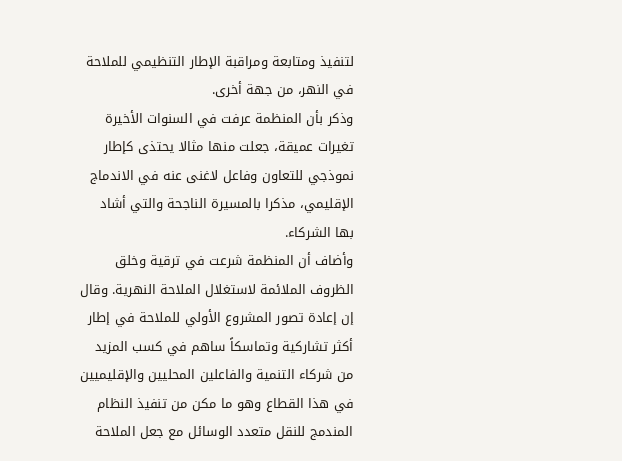لتنفيذ ومتابعة ومراقبة الإطار التنظيمي للملاحة في النهر، من جهة أخرى.
وذكر بأن المنظمة عرفت في السنوات الأخيرة تغيرات عميقة، جعلت منها مثالا يحتذى كإطار نموذجي للتعاون وفاعل لاغنى عنه في الاندماج الإقليمي، مذكرا بالمسيرة الناجحة والتي أشاد بها الشركاء.
وأضاف أن المنظمة شرعت في ترقية وخلق الظروف الملائمة لاستغلال الملاحة النهرية. وقال إن إعادة تصور المشروع الأولي للملاحة في إطار أكثر تشاركية وتماسكاً ساهم في كسب المزيد من شركاء التنمية والفاعلين المحليين والإقليميين في هذا القطاع وهو ما مكن من تنفيذ النظام المندمج للنقل متعدد الوسائل مع جعل الملاحة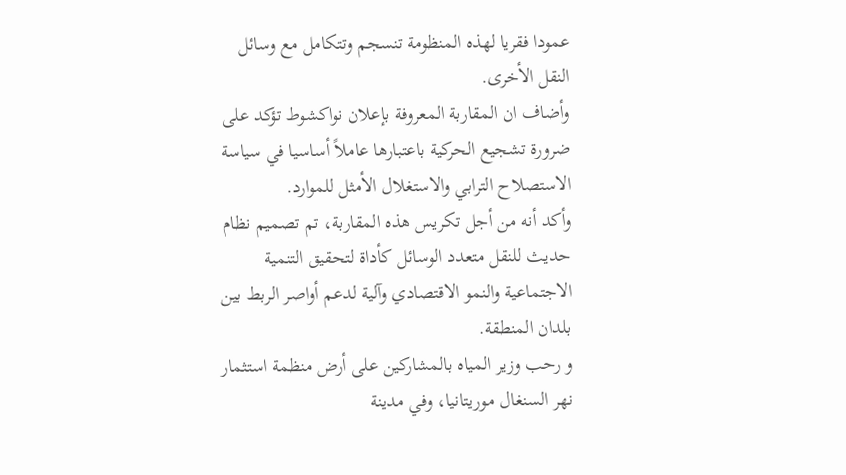عمودا فقريا لهذه المنظومة تنسجم وتتكامل مع وسائل النقل الأخرى.
وأضاف ان المقاربة المعروفة بإعلان نواكشوط تؤكد على ضرورة تشجيع الحركية باعتبارها عاملاً أساسيا في سياسة الاستصلاح الترابي والاستغلال الأمثل للموارد.
وأكد أنه من أجل تكريس هذه المقاربة، تم تصميم نظام حديث للنقل متعدد الوسائل كأداة لتحقيق التنمية الاجتماعية والنمو الاقتصادي وآلية لدعم أواصر الربط بين بلدان المنطقة.
و رحب وزير المياه بالمشاركين على أرض منظمة استثمار نهر السنغال موريتانيا، وفي مدينة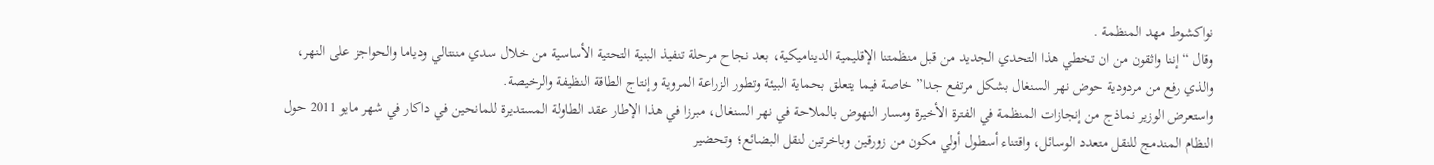نواكشوط مهد المنظمة .
وقال “إننا واثقون من ان تخطي هذا التحدي الجديد من قبل منظمتنا الإقليمية الديناميكية، بعد نجاح مرحلة تنفيذ البنية التحتية الأساسية من خلال سدي مننتالي ودياما والحواجز على النهر، والذي رفع من مردودية حوض نهر السنغال بشكل مرتفع جدا” خاصة فيما يتعلق بحماية البيئة وتطور الزراعة المروية وإنتاج الطاقة النظيفة والرخيصة.
واستعرض الوزير نماذج من إنجازات المنظمة في الفترة الأخيرة ومسار النهوض بالملاحة في نهر السنغال، مبرزا في هذا الإطار عقد الطاولة المستديرة للمانحين في داكار في شهر مايو 2011 حول النظام المندمج للنقل متعدد الوسائل، واقتناء أسطول أولي مكون من زورقين وباخرتين لنقل البضائع؛ وتحضير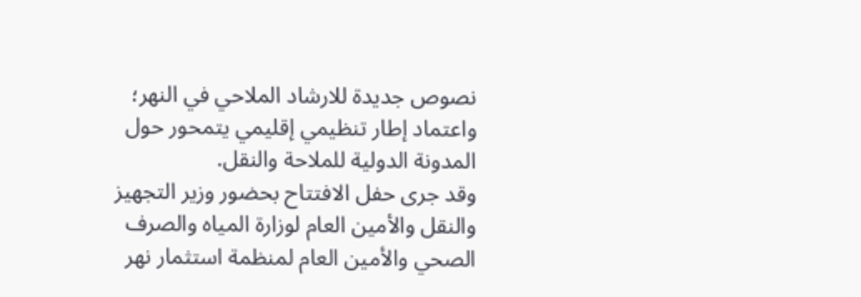نصوص جديدة للارشاد الملاحي في النهر؛ واعتماد إطار تنظيمي إقليمي يتمحور حول المدونة الدولية للملاحة والنقل.
وقد جرى حفل الافتتاح بحضور وزير التجهيز والنقل والأمين العام لوزارة المياه والصرف الصحي والأمين العام لمنظمة استثمار نهر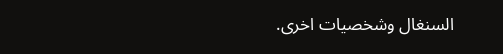السنغال وشخصيات اخرى.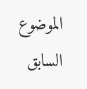الموضوع السابق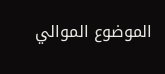الموضوع الموالي